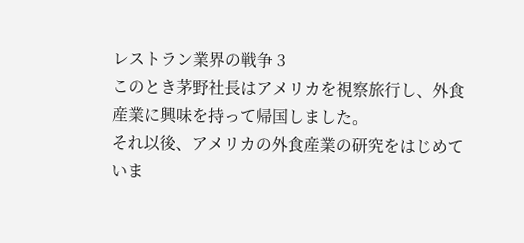レストラン業界の戦争 3
このとき茅野社長はアメリカを視察旅行し、外食産業に興味を持って帰国しました。
それ以後、アメリカの外食産業の研究をはじめていま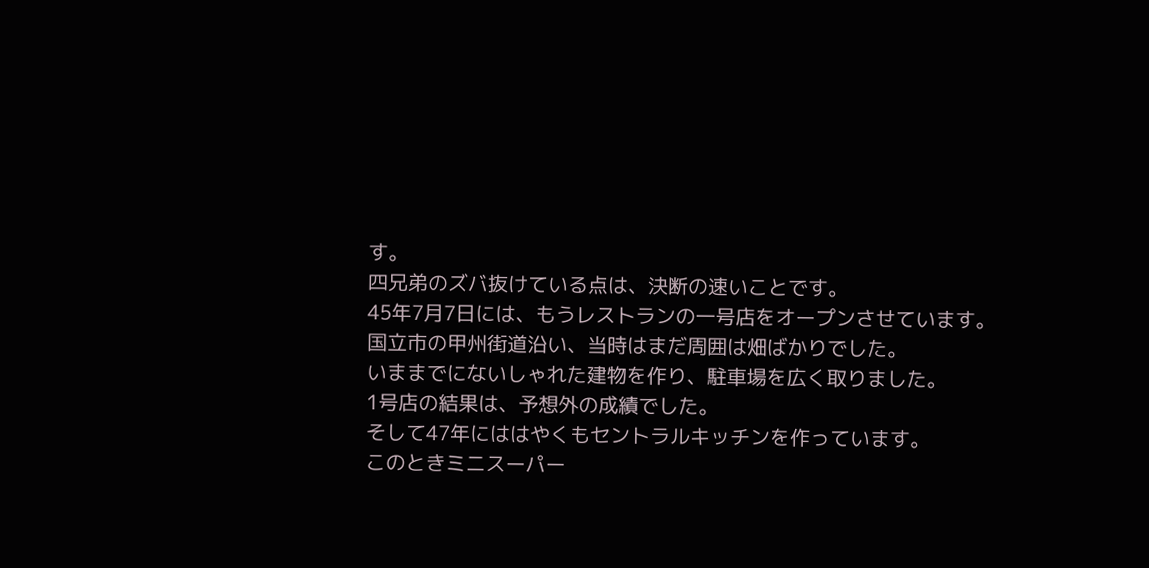す。
四兄弟のズバ抜けている点は、決断の速いことです。
45年7月7日には、もうレストランの一号店をオープンさせています。
国立市の甲州街道沿い、当時はまだ周囲は畑ばかりでした。
いままでにないしゃれた建物を作り、駐車場を広く取りました。
1号店の結果は、予想外の成績でした。
そして47年にははやくもセントラルキッチンを作っています。
このときミニスーパー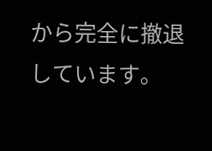から完全に撤退しています。